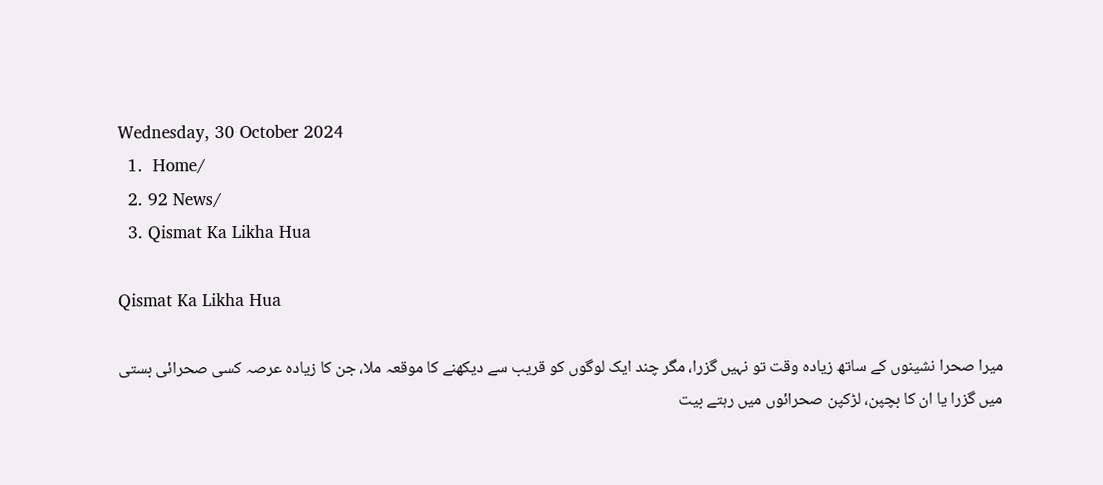Wednesday, 30 October 2024
  1.  Home/
  2. 92 News/
  3. Qismat Ka Likha Hua

Qismat Ka Likha Hua

میرا صحرا نشینوں کے ساتھ زیادہ وقت تو نہیں گزرا، مگر چند ایک لوگوں کو قریب سے دیکھنے کا موقعہ ملا، جن کا زیادہ عرصہ کسی صحرائی بستی میں گزرا یا ان کا بچپن، لڑکپن صحرائوں میں رہتے بیت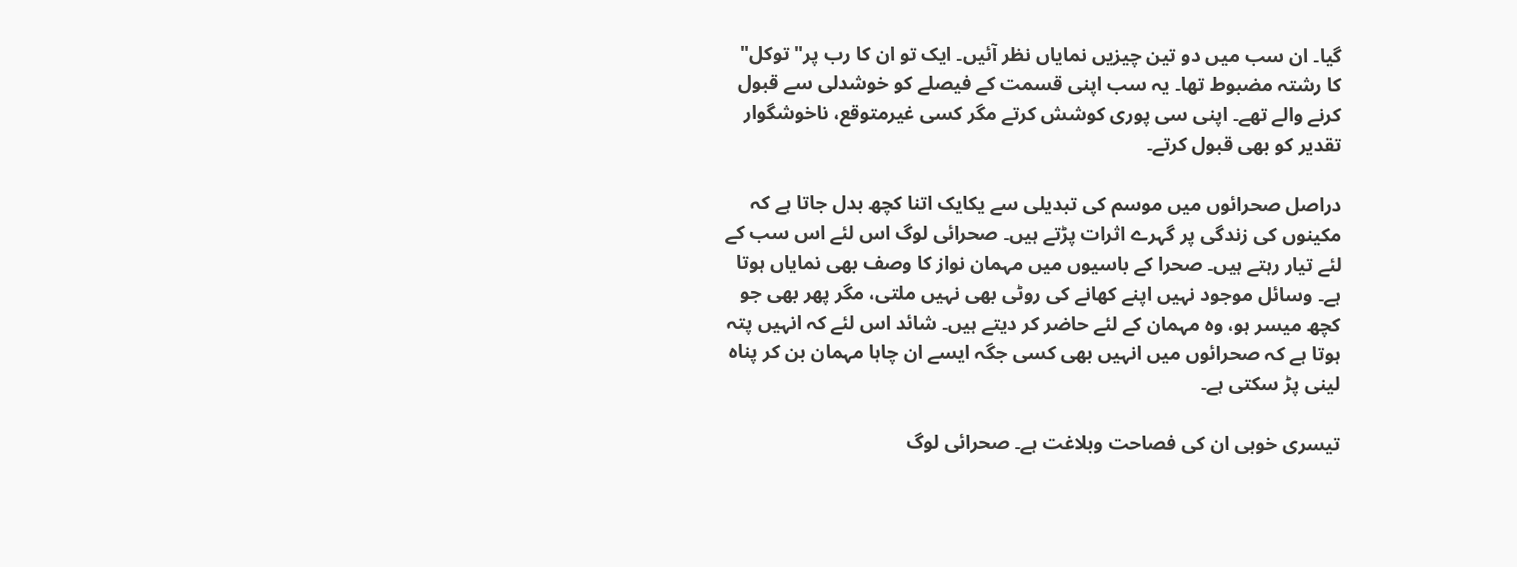گیا۔ ان سب میں دو تین چیزیں نمایاں نظر آئیں۔ ایک تو ان کا رب پر"توکل" کا رشتہ مضبوط تھا۔ یہ سب اپنی قسمت کے فیصلے کو خوشدلی سے قبول کرنے والے تھے۔ اپنی سی پوری کوشش کرتے مگر کسی غیرمتوقع، ناخوشگوار تقدیر کو بھی قبول کرتے۔

دراصل صحرائوں میں موسم کی تبدیلی سے یکایک اتنا کچھ بدل جاتا ہے کہ مکینوں کی زندگی پر گہرے اثرات پڑتے ہیں۔ صحرائی لوگ اس لئے اس سب کے لئے تیار رہتے ہیں۔ صحرا کے باسیوں میں مہمان نواز کا وصف بھی نمایاں ہوتا ہے۔ وسائل موجود نہیں اپنے کھانے کی روٹی بھی نہیں ملتی، مگر پھر بھی جو کچھ میسر ہو، وہ مہمان کے لئے حاضر کر دیتے ہیں۔ شائد اس لئے کہ انہیں پتہ ہوتا ہے کہ صحرائوں میں انہیں بھی کسی جگہ ایسے ان چاہا مہمان بن کر پناہ لینی پڑ سکتی ہے۔

تیسری خوبی ان کی فصاحت وبلاغت ہے۔ صحرائی لوگ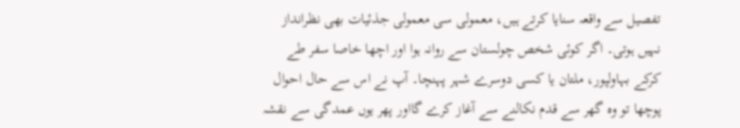تفصیل سے واقعہ سنایا کرتے ہیں، معمولی سی معمولی جذئیات بھی نظرانداز نہیں ہوتی۔ اگر کوئی شخص چولستان سے روانہ ہوا اور اچھا خاصا سفر طے کرکے بہاولپور، ملتان یا کسی دوسرے شہر پہنچا۔ آپ نے اس سے حال احوال پوچھا تو وہ گھر سے قدم نکالنے سے آغاز کرے گااور پھر یوں عمدگی سے نقشہ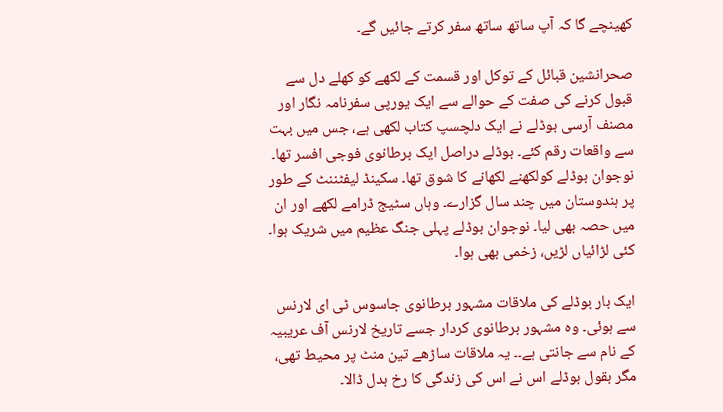کھینچے گا کہ آپ ساتھ ساتھ سفر کرتے جائیں گے۔

صحرانشین قبائل کے توکل اور قسمت کے لکھے کو کھلے دل سے قبول کرنے کی صفت کے حوالے سے ایک یورپی سفرنامہ نگار اور مصنف آرسی بوڈلے نے ایک دلچسپ کتاب لکھی ہے، جس میں بہت سے واقعات رقم کئے۔ بوڈلے دراصل ایک برطانوی فوجی افسر تھا۔ نوجوان بوڈلے کولکھنے لکھانے کا شوق تھا۔ سکینڈ لیفٹننٹ کے طور پر ہندوستان میں چند سال گزارے۔ وہاں سٹیج ڈرامے لکھے اور ان میں حصہ بھی لیا۔ نوجوان بوڈلے پہلی جنگ عظیم میں شریک ہوا۔ کئی لڑائیاں لڑیں، زخمی بھی ہوا۔

ایک بار بوڈلے کی ملاقات مشہور برطانوی جاسوس ٹی ای لارنس سے ہوئی۔ وہ مشہور برطانوی کردار جسے تاریخ لارنس آف عریبیہ کے نام سے جانتی ہے۔۔ یہ ملاقات ساڑھے تین منٹ پر محیط تھی، مگر بقول بوڈلے اس نے اس کی زندگی کا رخ بدل ڈالا۔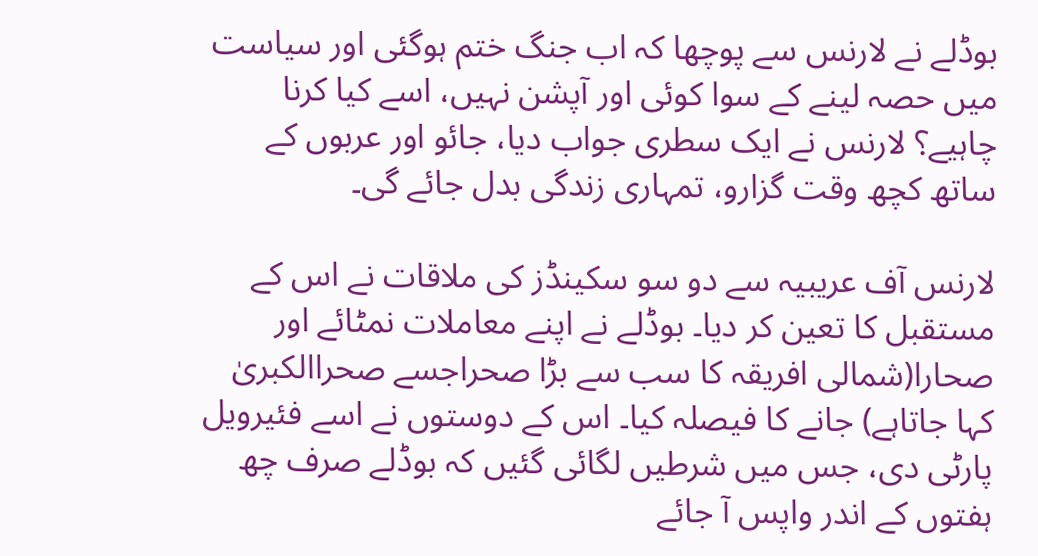بوڈلے نے لارنس سے پوچھا کہ اب جنگ ختم ہوگئی اور سیاست میں حصہ لینے کے سوا کوئی اور آپشن نہیں، اسے کیا کرنا چاہیے؟ لارنس نے ایک سطری جواب دیا، جائو اور عربوں کے ساتھ کچھ وقت گزارو، تمہاری زندگی بدل جائے گی۔

لارنس آف عریبیہ سے دو سو سکینڈز کی ملاقات نے اس کے مستقبل کا تعین کر دیا۔ بوڈلے نے اپنے معاملات نمٹائے اور صحارا(شمالی افریقہ کا سب سے بڑا صحراجسے صحراالکبریٰ کہا جاتاہے) جانے کا فیصلہ کیا۔ اس کے دوستوں نے اسے فئیرویل پارٹی دی، جس میں شرطیں لگائی گئیں کہ بوڈلے صرف چھ ہفتوں کے اندر واپس آ جائے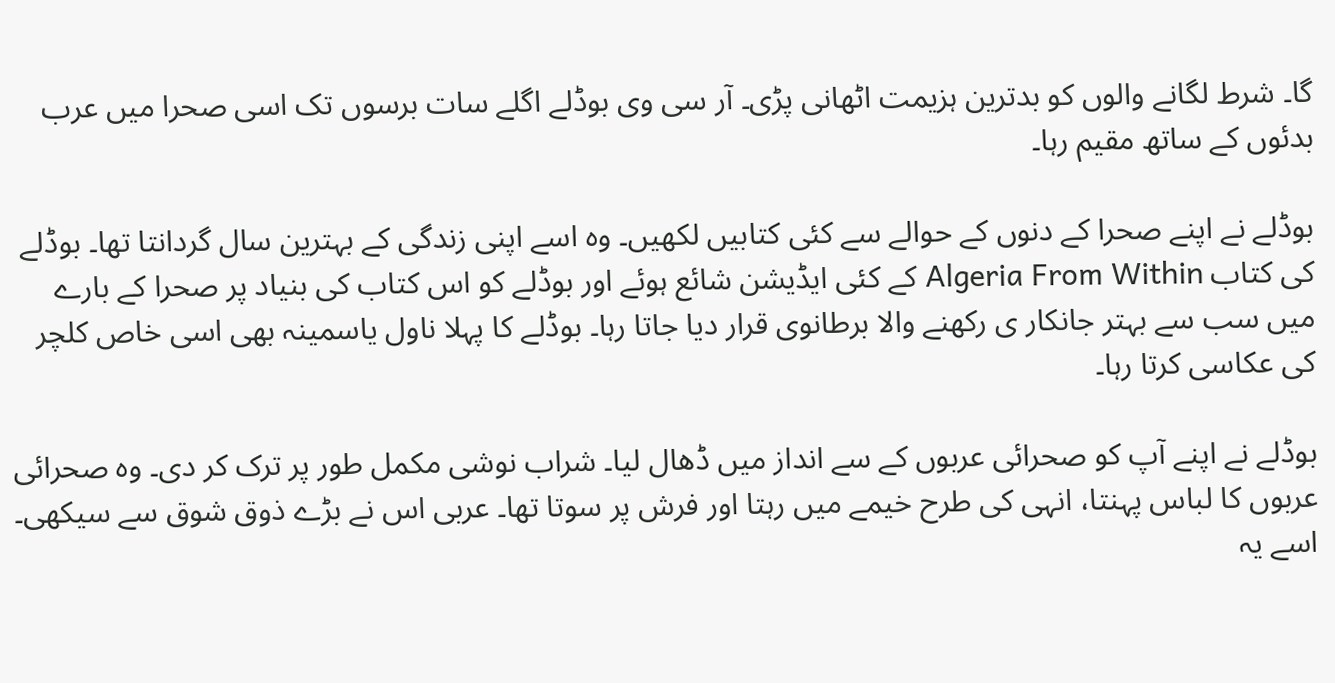گا۔ شرط لگانے والوں کو بدترین ہزیمت اٹھانی پڑی۔ آر سی وی بوڈلے اگلے سات برسوں تک اسی صحرا میں عرب بدئوں کے ساتھ مقیم رہا۔

بوڈلے نے اپنے صحرا کے دنوں کے حوالے سے کئی کتابیں لکھیں۔ وہ اسے اپنی زندگی کے بہترین سال گردانتا تھا۔ بوڈلے کی کتاب Algeria From Within کے کئی ایڈیشن شائع ہوئے اور بوڈلے کو اس کتاب کی بنیاد پر صحرا کے بارے میں سب سے بہتر جانکار ی رکھنے والا برطانوی قرار دیا جاتا رہا۔ بوڈلے کا پہلا ناول یاسمینہ بھی اسی خاص کلچر کی عکاسی کرتا رہا۔

بوڈلے نے اپنے آپ کو صحرائی عربوں کے سے انداز میں ڈھال لیا۔ شراب نوشی مکمل طور پر ترک کر دی۔ وہ صحرائی عربوں کا لباس پہنتا، انہی کی طرح خیمے میں رہتا اور فرش پر سوتا تھا۔ عربی اس نے بڑے ذوق شوق سے سیکھی۔ اسے یہ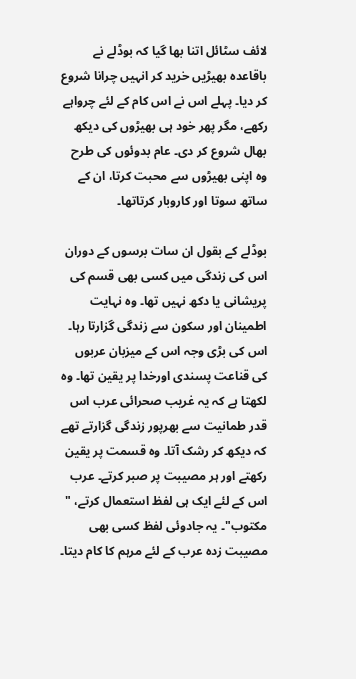لائف سٹائل اتنا بھا گیا کہ بوڈلے نے باقاعدہ بھیڑیں خرید کر انہیں چرانا شروع کر دیا۔ پہلے اس نے اس کام کے لئے چرواہے رکھے، مگر پھر خود ہی بھیڑوں کی دیکھ بھال شروع کر دی۔ عام بدوئوں کی طرح وہ اپنی بھیڑوں سے محبت کرتا، ان کے ساتھ سوتا اور کاروبار کرتاتھا۔

بوڈلے کے بقول ان سات برسوں کے دوران اس کی زندگی میں کسی بھی قسم کی پریشانی یا دکھ نہیں تھا۔ وہ نہایت اطمینان اور سکون سے زندگی گزارتا رہا۔ اس کی بڑی وجہ اس کے میزبان عربوں کی قناعت پسندی اورخدا پر یقین تھا۔ وہ لکھتا ہے کہ یہ غریب صحرائی عرب اس قدر طمانیت سے بھرپور زندگی گزارتے تھے کہ دیکھ کر رشک آتا۔ وہ قسمت پر یقین رکھتے اور ہر مصیبت پر صبر کرتے۔ عرب اس کے لئے ایک ہی لفظ استعمال کرتے، " مکتوب"۔ یہ جادوئی لفظ کسی بھی مصیبت زدہ عرب کے لئے مرہم کا کام دیتا۔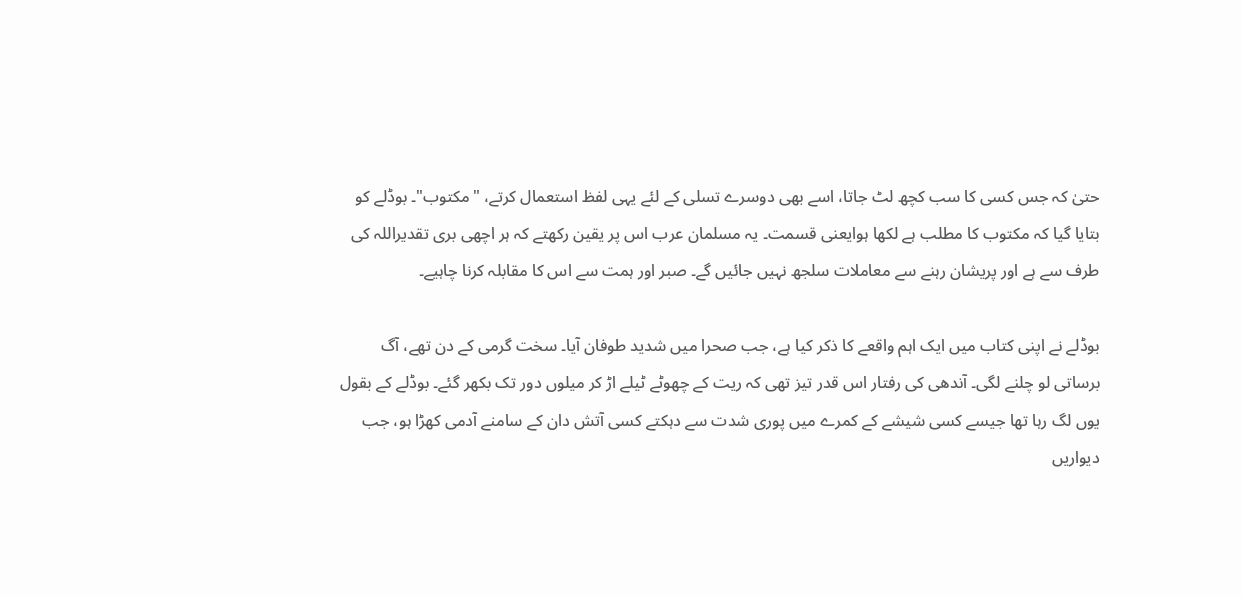حتیٰ کہ جس کسی کا سب کچھ لٹ جاتا، اسے بھی دوسرے تسلی کے لئے یہی لفظ استعمال کرتے، "مکتوب"۔ بوڈلے کو بتایا گیا کہ مکتوب کا مطلب ہے لکھا ہوایعنی قسمت۔ یہ مسلمان عرب اس پر یقین رکھتے کہ ہر اچھی بری تقدیراللہ کی طرف سے ہے اور پریشان رہنے سے معاملات سلجھ نہیں جائیں گے۔ صبر اور ہمت سے اس کا مقابلہ کرنا چاہیے۔

بوڈلے نے اپنی کتاب میں ایک اہم واقعے کا ذکر کیا ہے، جب صحرا میں شدید طوفان آیا۔ سخت گرمی کے دن تھے، آگ برساتی لو چلنے لگی۔ آندھی کی رفتار اس قدر تیز تھی کہ ریت کے چھوٹے ٹیلے اڑ کر میلوں دور تک بکھر گئے۔ بوڈلے کے بقول یوں لگ رہا تھا جیسے کسی شیشے کے کمرے میں پوری شدت سے دہکتے کسی آتش دان کے سامنے آدمی کھڑا ہو، جب دیواریں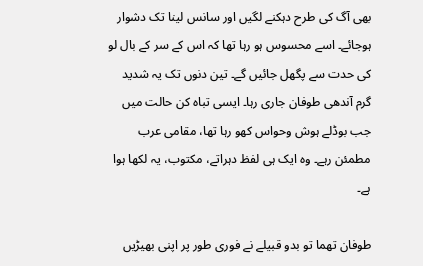بھی آگ کی طرح دہکنے لگیں اور سانس لینا تک دشوار ہوجائے۔ اسے محسوس ہو رہا تھا کہ اس کے سر کے بال لو کی حدت سے پگھل جائیں گے۔ تین دنوں تک یہ شدید گرم آندھی طوفان جاری رہا۔ ایسی تباہ کن حالت میں جب بوڈلے ہوش وحواس کھو رہا تھا، مقامی عرب مطمئن رہے۔ وہ ایک ہی لفظ دہراتے، مکتوب، یہ لکھا ہوا ہے۔

طوفان تھما تو بدو قبیلے نے فوری طور پر اپنی بھیڑیں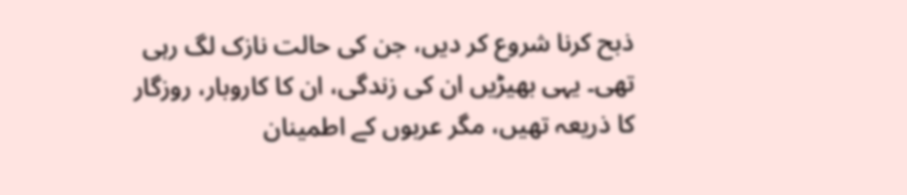ذبح کرنا شروع کر دیں، جن کی حالت نازک لگ رہی تھی۔ یہی بھیڑیں ان کی زندگی، ان کا کاروبار، روزگار کا ذریعہ تھیں، مگر عربوں کے اطمینان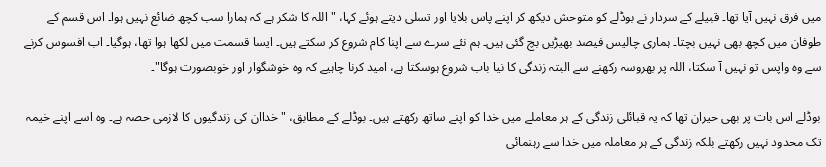میں فرق نہیں آیا تھا۔ قبیلے کے سردار نے بوڈلے کو متوحش دیکھ کر اپنے پاس بلایا اور تسلی دیتے ہوئے کہا، " اللہ کا شکر ہے کہ ہمارا سب کچھ ضائع نہیں ہوا۔ اس قسم کے طوفان میں کچھ بھی نہیں بچتا۔ ہماری چالیس فیصد بھیڑیں بچ گئی ہیں۔ ہم نئے سرے سے اپنا کام شروع کر سکتے ہیں۔ ایسا قسمت میں لکھا ہوا تھا، ہوگیا۔ اب افسوس کرنے سے وہ واپس تو نہیں آ سکتا، اللہ پر بھروسہ رکھنے سے البتہ زندگی کا نیا باب شروع ہوسکتا ہے، امید کرنا چاہیے کہ وہ خوشگوار اور خوبصورت ہوگا"۔

بوڈلے اس بات پر بھی حیران تھا کہ یہ قبائلی زندگی کے ہر معاملے میں خدا کو اپنے ساتھ رکھتے ہیں۔ بوڈلے کے مطابق، "خداان کی زندگیوں کا لازمی حصہ ہے۔ وہ اسے اپنے خیمہ تک محدود نہیں رکھتے بلکہ زندگی کے ہر معاملہ میں خدا سے رہنمائی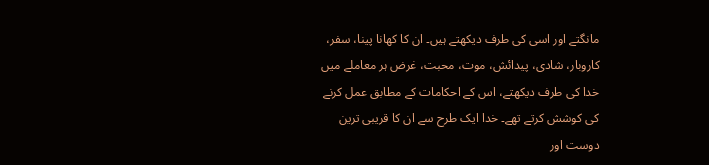مانگتے اور اسی کی طرف دیکھتے ہیں۔ ان کا کھانا پینا، سفر، کاروبار، شادی، پیدائش، موت، محبت، غرض ہر معاملے میں خدا کی طرف دیکھتے، اس کے احکامات کے مطابق عمل کرنے کی کوشش کرتے تھے۔ خدا ایک طرح سے ان کا قریبی ترین دوست اور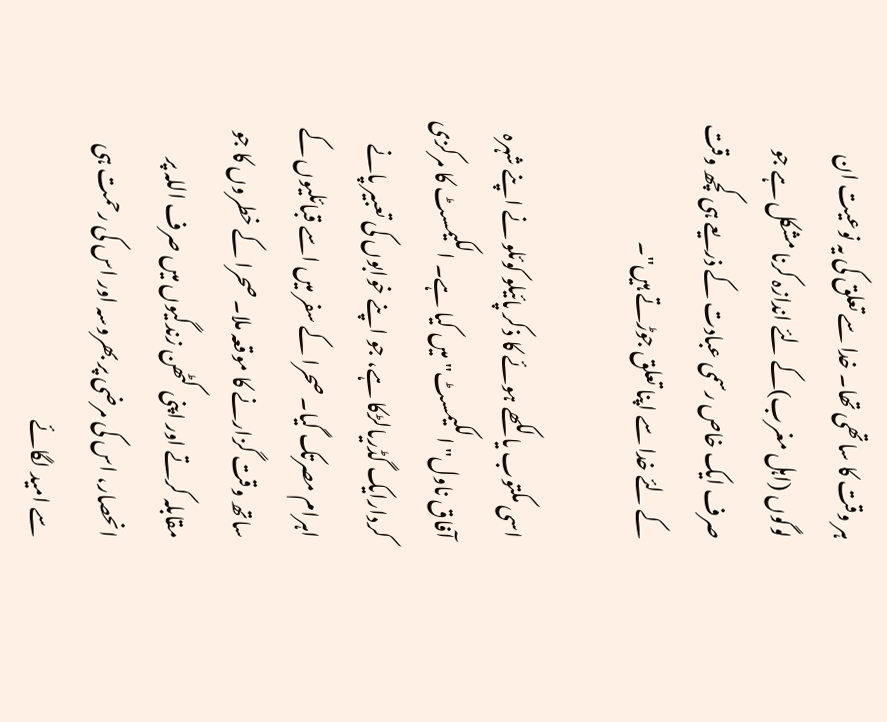ہر وقت کا ساتھی تھا۔ خدا سے تعلق کی یہ نوعیت ان لوگوں (اہل مغرب)کے لئے اندازہ کرنا مشکل ہے جو صرف ایک خاص رسمی عبادت کے ذریعے ہی کچھ وقت کے لئے خدا سے اپنا تعلق جوڑتے ہیں"۔

اسی مکتوب یا لکھے ہوئے کا ذکر پائیلو کوئلو نے اپنے شہرہ آفاق ناول" الکیمسٹ" میں کیا ہے۔ الکیمسٹ کا مرکزی کردارایک گڈریالڑکا ہے، جو اپنے خوابوں کی تعبیر پانے اہرام مصرتک گیا۔ صحرا کے سفر میں اسے قبائلیوں کے ساتھ وقت گزارنے کا موقعہ ملا۔ صحرا کے خطروں کا جو مقابلہ کرتے اور اپنی کٹھن زندگیوں میں صرف اللہ پر انحصار، اس کی مرضی پر بھروسہ اور اس کی رحمت ہی سے امید لگائے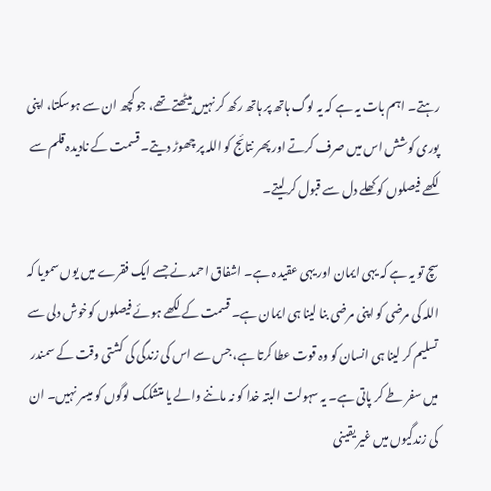رہتے۔ اہم بات یہ ہے کہ یہ لوگ ہاتھ پر ہاتھ رکھ کر نہیں بیٹھتے تھے، جو کچھ ان سے ہوسکتا، اپنی پوری کوشش اس میں صرف کرتے اور پھر نتائج کو اللہ پر چھوڑ دیتے۔ قسمت کے نادیدہ قلم سے لکھے فیصلوں کو کھلے دل سے قبول کر لیتے۔

سچ تو یہ ہے کہ یہی ایمان اور یہی عقید ہ ہے۔ اشفاق احمد نے جسے ایک فقرے میں یوں سمویا کہ اللہ کی مرضی کو اپنی مرضی بنا لینا ہی ایمان ہے۔ قسمت کے لکھے ہوئے فیصلوں کوخوش دلی سے تسلیم کر لینا ہی انسان کو وہ قوت عطا کرتا ہے، جس سے اس کی زندگی کی کشتی وقت کے سمندر میں سفر طے کر پاتی ہے۔ یہ سہولت البتہ خدا کو نہ ماننے والے یا متشکک لوگوں کو میسر نہیں۔ ان کی زندگیوں میں غیر یقینی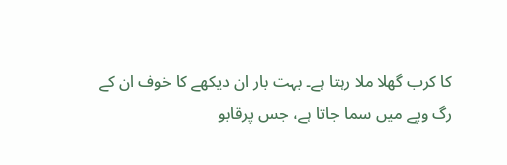کا کرب گھلا ملا رہتا ہے۔ بہت بار ان دیکھے کا خوف ان کے رگ وپے میں سما جاتا ہے، جس پرقابو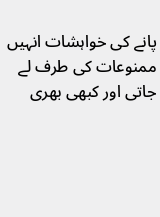پانے کی خواہشات انہیں ممنوعات کی طرف لے جاتی اور کبھی بھری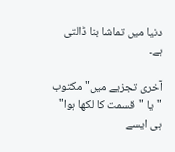دنیا میں تماشا بنا ڈالتی ہے۔

آخری تجزیے میں" مکتوب "یا "قسمت کا لکھا ہوا" ہی ایسے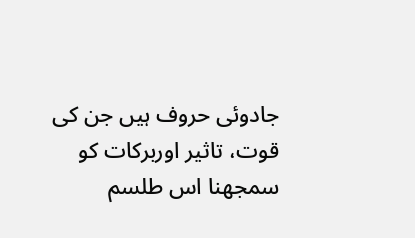جادوئی حروف ہیں جن کی قوت، تاثیر اوربرکات کو سمجھنا اس طلسم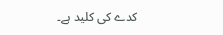کدے کی کلید ہے۔